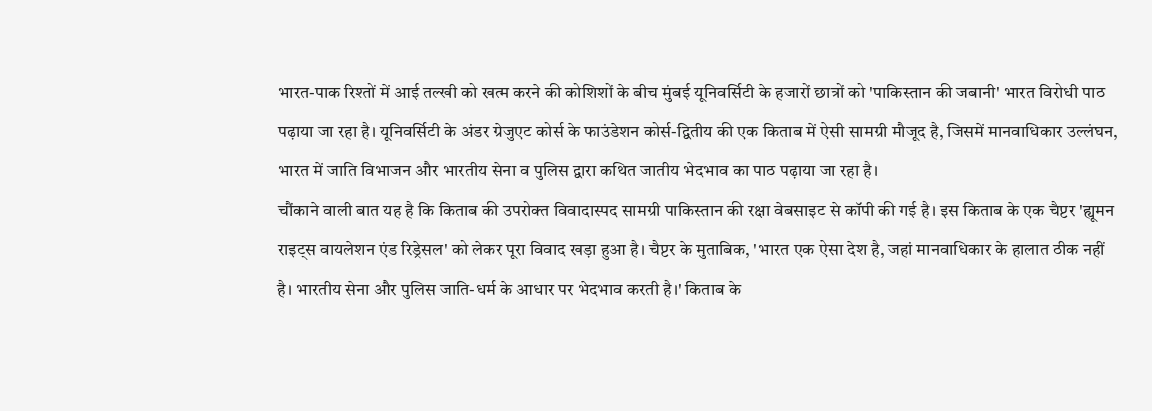भारत-पाक रिश्तों में आई तल्खी को खत्म करने की कोशिशों के बीच मुंबई यूनिवर्सिटी के हजारों छात्रों को 'पाकिस्तान की जबानी' भारत विरोधी पाठ पढ़ाया जा रहा है। यूनिवर्सिटी के अंडर ग्रेजुएट कोर्स के फाउंडेशन कोर्स-द्वितीय की एक किताब में ऐसी सामग्री मौजूद है, जिसमें मानवाधिकार उल्लंघन, भारत में जाति विभाजन और भारतीय सेना व पुलिस द्वारा कथित जातीय भेदभाव का पाठ पढ़ाया जा रहा है।
चौंकाने वाली बात यह है कि किताब की उपरोक्त विवादास्पद सामग्री पाकिस्तान की रक्षा वेबसाइट से कॉपी की गई है। इस किताब के एक चैप्टर 'ह्यूमन राइट्स वायलेशन एंड रिड्रेसल' को लेकर पूरा विवाद खड़ा हुआ है। चैप्टर के मुताबिक, 'भारत एक ऐसा देश है, जहां मानवाधिकार के हालात ठीक नहीं है। भारतीय सेना और पुलिस जाति-धर्म के आधार पर भेदभाव करती है।' किताब के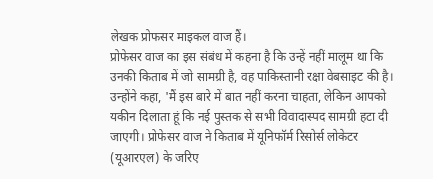लेखक प्रोफसर माइकल वाज हैं।
प्रोफेसर वाज का इस संबंध में कहना है कि उन्हें नहीं मालूम था कि उनकी किताब में जो सामग्री है, वह पाकिस्तानी रक्षा वेबसाइट की है। उन्होंने कहा, 'मैं इस बारे में बात नहीं करना चाहता, लेकिन आपको यकीन दिलाता हूं कि नई पुस्तक से सभी विवादास्पद सामग्री हटा दी जाएगी। प्रोफेसर वाज ने किताब में यूनिफॉर्म रिसोर्स लोकेटर (यूआरएल) के जरिए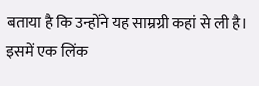बताया है कि उन्होंने यह साम्रग्री कहां से ली है। इसमें एक लिंक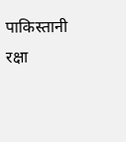पाकिस्तानी रक्षा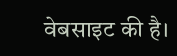वेबसाइट की है।